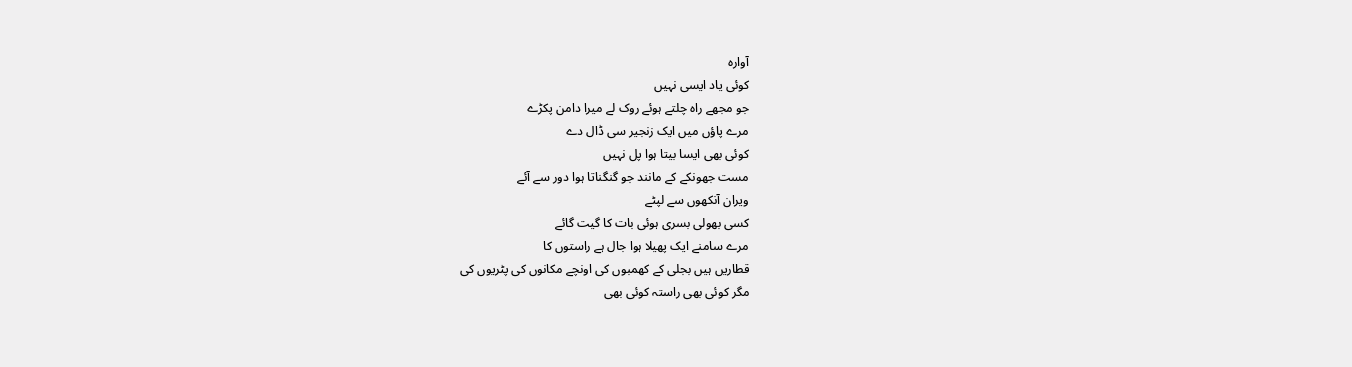آوارہ
کوئی یاد ایسی نہیں
جو مجھے راہ چلتے ہوئے روک لے میرا دامن پکڑے
مرے پاؤں میں ایک زنجیر سی ڈال دے
کوئی بھی ایسا بیتا ہوا پل نہیں
مست جھونکے کے مانند جو گنگناتا ہوا دور سے آئے
ویران آنکھوں سے لپٹے
کسی بھولی بسری ہوئی بات کا گیت گائے
مرے سامنے ایک پھیلا ہوا جال ہے راستوں کا
قطاریں ہیں بجلی کے کھمبوں کی اونچے مکانوں کی پٹریوں کی
مگر کوئی بھی راستہ کوئی بھی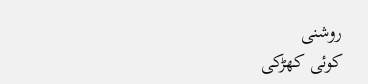روشنی
کوئی کھڑکی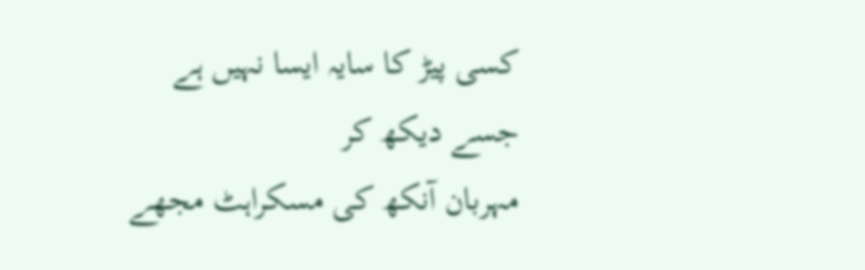کسی پیڑ کا سایہ ایسا نہیں ہے
جسے دیکھ کر
مہربان آنکھ کی مسکراہٹ مجھے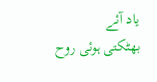یاد آئے
بھٹکتی ہوئی روح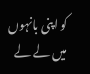کو اپنی بانہوں میں لے لے